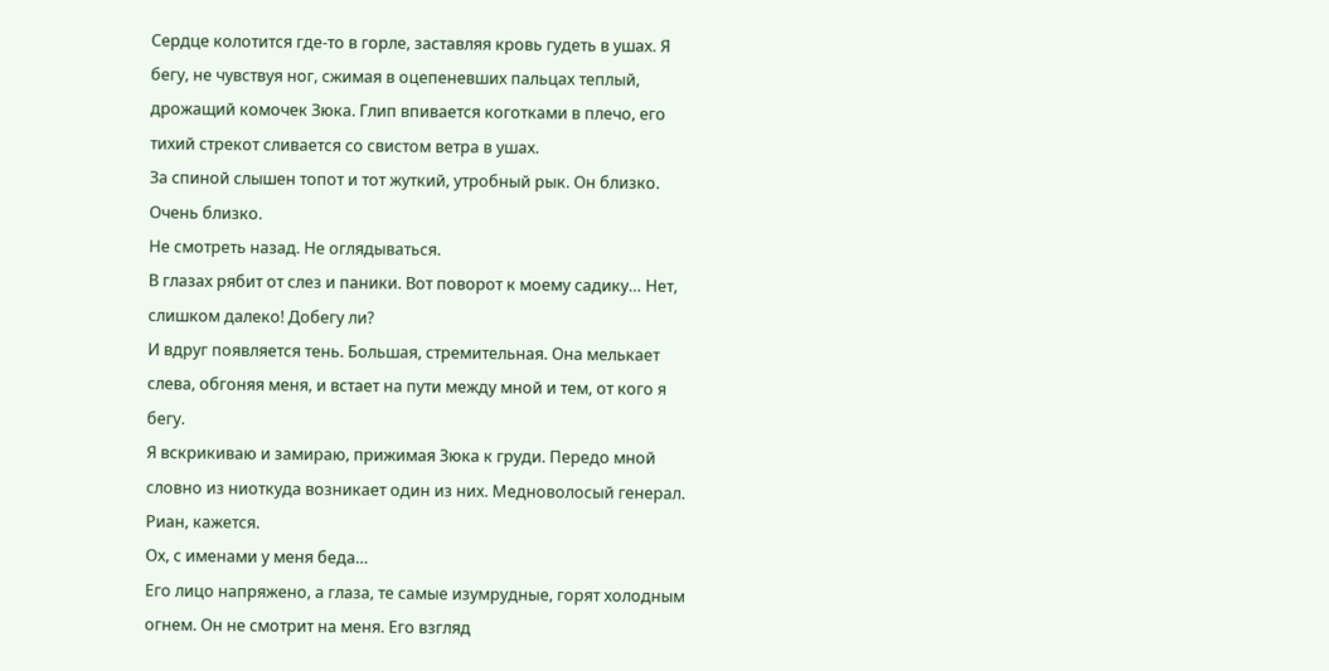Сердце колотится где-то в горле, заставляя кровь гудеть в ушах. Я бегу, не чувствуя ног, сжимая в оцепеневших пальцах теплый, дрожащий комочек Зюка. Глип впивается коготками в плечо, его тихий стрекот сливается со свистом ветра в ушах.
За спиной слышен топот и тот жуткий, утробный рык. Он близко. Очень близко.
Не смотреть назад. Не оглядываться.
В глазах рябит от слез и паники. Вот поворот к моему садику… Нет, слишком далеко! Добегу ли?
И вдруг появляется тень. Большая, стремительная. Она мелькает слева, обгоняя меня, и встает на пути между мной и тем, от кого я бегу.
Я вскрикиваю и замираю, прижимая Зюка к груди. Передо мной словно из ниоткуда возникает один из них. Медноволосый генерал. Риан, кажется.
Ох, с именами у меня беда…
Его лицо напряжено, а глаза, те самые изумрудные, горят холодным огнем. Он не смотрит на меня. Его взгляд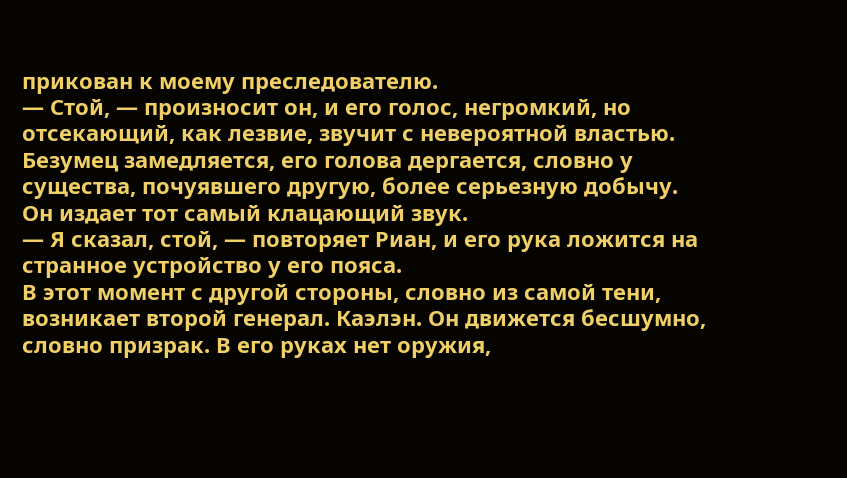прикован к моему преследователю.
— Стой, — произносит он, и его голос, негромкий, но отсекающий, как лезвие, звучит с невероятной властью.
Безумец замедляется, его голова дергается, словно у существа, почуявшего другую, более серьезную добычу. Он издает тот самый клацающий звук.
— Я сказал, стой, — повторяет Риан, и его рука ложится на странное устройство у его пояса.
В этот момент с другой стороны, словно из самой тени, возникает второй генерал. Каэлэн. Он движется бесшумно, словно призрак. В его руках нет оружия,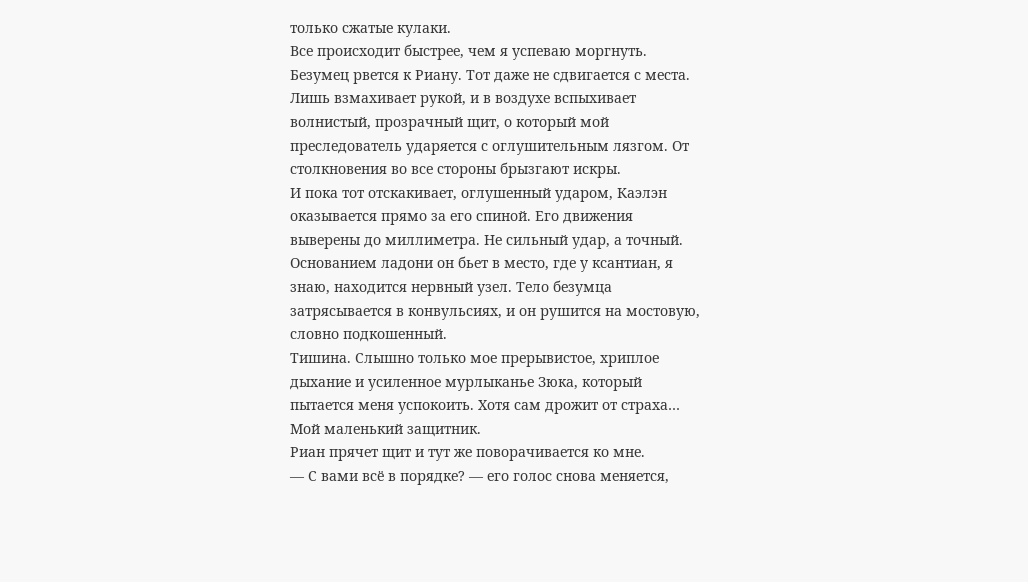только сжатые кулаки.
Все происходит быстрее, чем я успеваю моргнуть. Безумец рвется к Риану. Тот даже не сдвигается с места. Лишь взмахивает рукой, и в воздухе вспыхивает волнистый, прозрачный щит, о который мой преследователь ударяется с оглушительным лязгом. От столкновения во все стороны брызгают искры.
И пока тот отскакивает, оглушенный ударом, Каэлэн оказывается прямо за его спиной. Его движения выверены до миллиметра. Не сильный удар, а точный. Основанием ладони он бьет в место, где у ксантиан, я знаю, находится нервный узел. Тело безумца затрясывается в конвульсиях, и он рушится на мостовую, словно подкошенный.
Тишина. Слышно только мое прерывистое, хриплое дыхание и усиленное мурлыканье Зюка, который пытается меня успокоить. Хотя сам дрожит от страха… Мой маленький защитник.
Риан прячет щит и тут же поворачивается ко мне.
— С вами всё в порядке? — его голос снова меняется,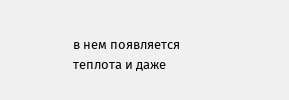в нем появляется теплота и даже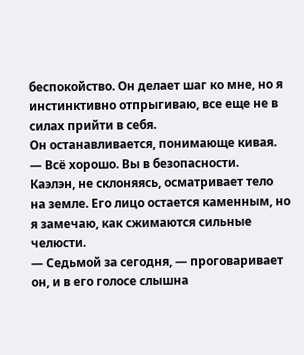беспокойство. Он делает шаг ко мне, но я инстинктивно отпрыгиваю, все еще не в силах прийти в себя.
Он останавливается, понимающе кивая.
— Всё хорошо. Вы в безопасности.
Каэлэн, не склоняясь, осматривает тело на земле. Его лицо остается каменным, но я замечаю, как сжимаются сильные челюсти.
— Седьмой за сегодня, — проговаривает он, и в его голосе слышна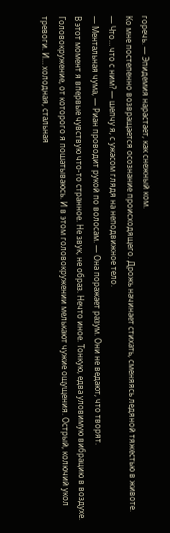горечь. — Эпидемия нарастает, как снежный ком.
Ко мне постепенно возвращается осознание происходящего. Дрожь начинает стихать, сменяясь ледяной тяжестью в животе.
— Что… что с ним? — шепчу я, с ужасом глядя на неподвижное тело.
— Ментальная чума, — Риан проводит рукой по волосам. — Она поражает разум. Они не ведают, что творят.
В этот момент я впервые чувствую что-то странное. Не звук, не образ. Нечто иное. Тонкую, едва уловимую вибрацию в воздухе. Головокружение, от которого я пошатываюсь. И в этом головокружении мелькают чужие ощущения. Острый, колючий укол тревоги. И… холодная, стальная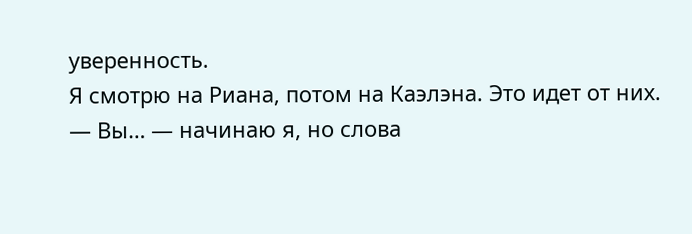уверенность.
Я смотрю на Риана, потом на Каэлэна. Это идет от них.
— Вы… — начинаю я, но слова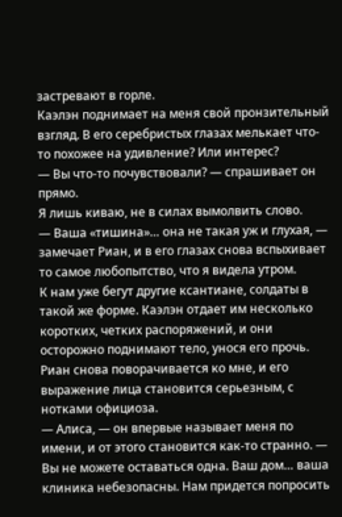застревают в горле.
Каэлэн поднимает на меня свой пронзительный взгляд. В его серебристых глазах мелькает что-то похожее на удивление? Или интерес?
— Вы что-то почувствовали? — спрашивает он прямо.
Я лишь киваю, не в силах вымолвить слово.
— Ваша «тишина»… она не такая уж и глухая, — замечает Риан, и в его глазах снова вспыхивает то самое любопытство, что я видела утром.
К нам уже бегут другие ксантиане, солдаты в такой же форме. Каэлэн отдает им несколько коротких, четких распоряжений, и они осторожно поднимают тело, унося его прочь.
Риан снова поворачивается ко мне, и его выражение лица становится серьезным, с нотками официоза.
— Алиса, — он впервые называет меня по имени, и от этого становится как-то странно. — Вы не можете оставаться одна. Ваш дом… ваша клиника небезопасны. Нам придется попросить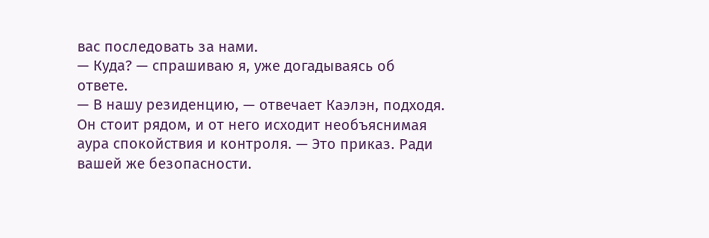вас последовать за нами.
— Куда? — спрашиваю я, уже догадываясь об ответе.
— В нашу резиденцию, — отвечает Каэлэн, подходя. Он стоит рядом, и от него исходит необъяснимая аура спокойствия и контроля. — Это приказ. Ради вашей же безопасности.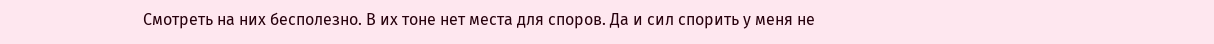Смотреть на них бесполезно. В их тоне нет места для споров. Да и сил спорить у меня не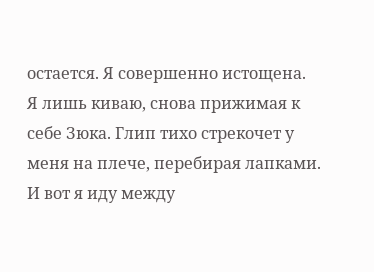остается. Я совершенно истощена.
Я лишь киваю, снова прижимая к себе Зюка. Глип тихо стрекочет у меня на плече, перебирая лапками.
И вот я иду между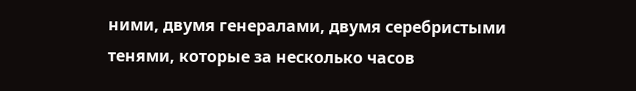ними, двумя генералами, двумя серебристыми тенями, которые за несколько часов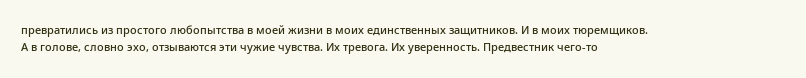превратились из простого любопытства в моей жизни в моих единственных защитников. И в моих тюремщиков.
А в голове, словно эхо, отзываются эти чужие чувства. Их тревога. Их уверенность. Предвестник чего-то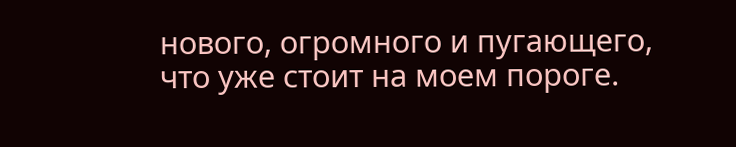нового, огромного и пугающего, что уже стоит на моем пороге.